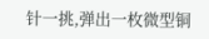针一挑,弹出一枚微型铜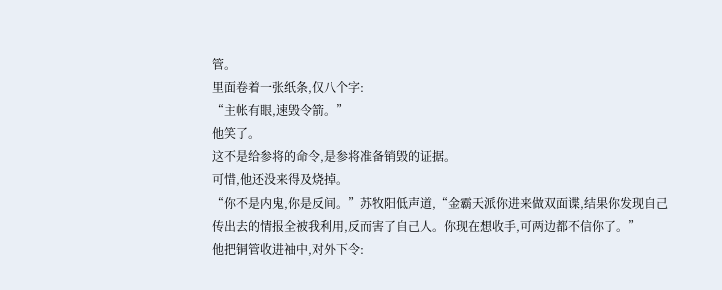管。
里面卷着一张纸条,仅八个字:
“主帐有眼,速毁令箭。”
他笑了。
这不是给参将的命令,是参将准备销毁的证据。
可惜,他还没来得及烧掉。
“你不是内鬼,你是反间。”苏牧阳低声道,“金霸天派你进来做双面谍,结果你发现自己传出去的情报全被我利用,反而害了自己人。你现在想收手,可两边都不信你了。”
他把铜管收进袖中,对外下令: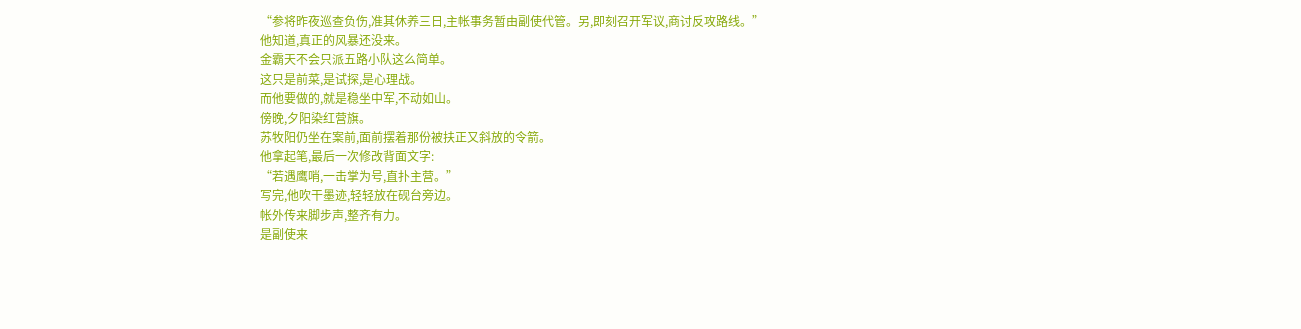“参将昨夜巡查负伤,准其休养三日,主帐事务暂由副使代管。另,即刻召开军议,商讨反攻路线。”
他知道,真正的风暴还没来。
金霸天不会只派五路小队这么简单。
这只是前菜,是试探,是心理战。
而他要做的,就是稳坐中军,不动如山。
傍晚,夕阳染红营旗。
苏牧阳仍坐在案前,面前摆着那份被扶正又斜放的令箭。
他拿起笔,最后一次修改背面文字:
“若遇鹰哨,一击掌为号,直扑主营。”
写完,他吹干墨迹,轻轻放在砚台旁边。
帐外传来脚步声,整齐有力。
是副使来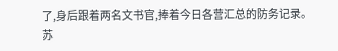了,身后跟着两名文书官,捧着今日各营汇总的防务记录。
苏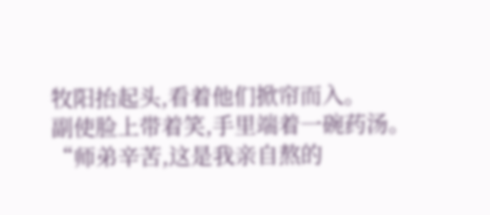牧阳抬起头,看着他们掀帘而入。
副使脸上带着笑,手里端着一碗药汤。
“师弟辛苦,这是我亲自熬的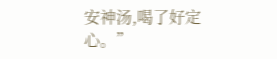安神汤,喝了好定心。”